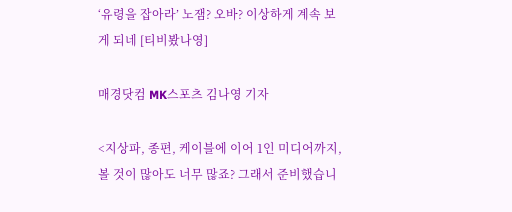‘유령을 잡아라’ 노잼? 오바? 이상하게 계속 보게 되네 [티비봤나영]

매경닷컴 MK스포츠 김나영 기자

<지상파, 종편, 케이블에 이어 1인 미디어까지, 볼 것이 많아도 너무 많죠? 그래서 준비했습니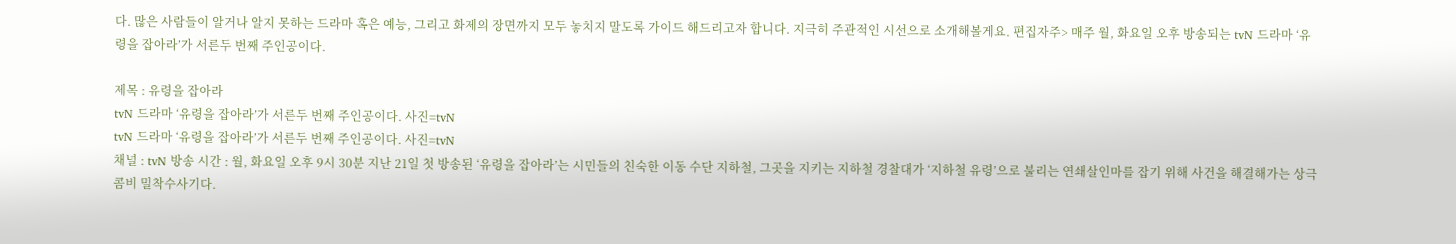다. 많은 사람들이 알거나 알지 못하는 드라마 혹은 예능, 그리고 화제의 장면까지 모두 놓치지 말도록 가이드 해드리고자 합니다. 지극히 주관적인 시선으로 소개해볼게요. 편집자주> 매주 월, 화요일 오후 방송되는 tvN 드라마 ‘유령을 잡아라’가 서른두 번째 주인공이다.

제목 : 유령을 잡아라
tvN 드라마 ‘유령을 잡아라’가 서른두 번째 주인공이다. 사진=tvN
tvN 드라마 ‘유령을 잡아라’가 서른두 번째 주인공이다. 사진=tvN
채널 : tvN 방송 시간 : 월, 화요일 오후 9시 30분 지난 21일 첫 방송된 ‘유령을 잡아라’는 시민들의 친숙한 이동 수단 지하철, 그곳을 지키는 지하철 경찰대가 ‘지하철 유령’으로 불리는 연쇄살인마를 잡기 위해 사건을 해결해가는 상극콤비 밀착수사기다.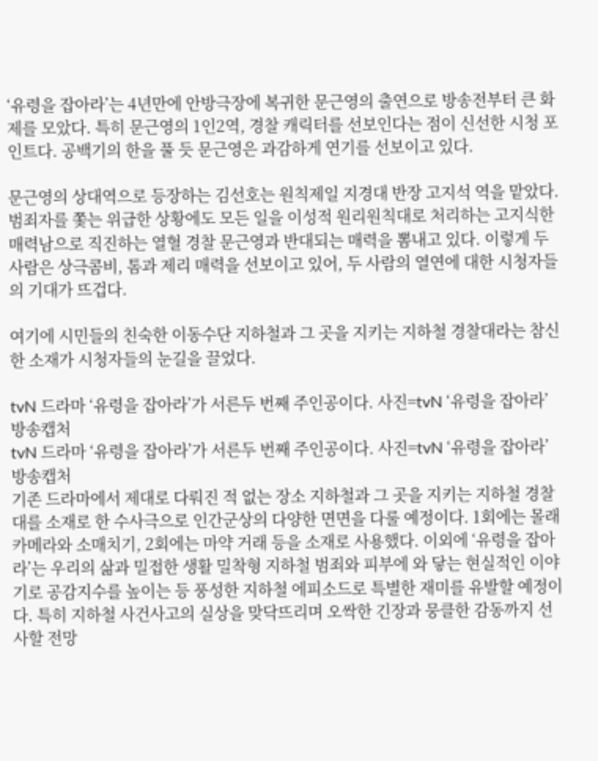‘유령을 잡아라’는 4년만에 안방극장에 복귀한 문근영의 출연으로 방송전부터 큰 화제를 모았다. 특히 문근영의 1인2역, 경찰 캐릭터를 선보인다는 점이 신선한 시청 포인트다. 공백기의 한을 풀 듯 문근영은 과감하게 연기를 선보이고 있다.

문근영의 상대역으로 등장하는 김선호는 원칙제일 지경대 반장 고지석 역을 맡았다. 범죄자를 쫓는 위급한 상황에도 모든 일을 이성적 원리원칙대로 처리하는 고지식한 매력남으로 직진하는 열혈 경찰 문근영과 반대되는 매력을 뽐내고 있다. 이렇게 두 사람은 상극콤비, 톰과 제리 매력을 선보이고 있어, 두 사람의 열연에 대한 시청자들의 기대가 뜨겁다.

여기에 시민들의 친숙한 이동수단 지하철과 그 곳을 지키는 지하철 경찰대라는 참신한 소재가 시청자들의 눈길을 끌었다.

tvN 드라마 ‘유령을 잡아라’가 서른두 번째 주인공이다. 사진=tvN ‘유령을 잡아라’ 방송캡처
tvN 드라마 ‘유령을 잡아라’가 서른두 번째 주인공이다. 사진=tvN ‘유령을 잡아라’ 방송캡처
기존 드라마에서 제대로 다뤄진 적 없는 장소 지하철과 그 곳을 지키는 지하철 경찰대를 소재로 한 수사극으로 인간군상의 다양한 면면을 다룰 예정이다. 1회에는 몰래카메라와 소매치기, 2회에는 마약 거래 등을 소재로 사용했다. 이외에 ‘유령을 잡아라’는 우리의 삶과 밀접한 생활 밀착형 지하철 범죄와 피부에 와 닿는 현실적인 이야기로 공감지수를 높이는 등 풍성한 지하철 에피소드로 특별한 재미를 유발할 예정이다. 특히 지하철 사건사고의 실상을 맞닥뜨리며 오싹한 긴장과 뭉클한 감동까지 선사할 전망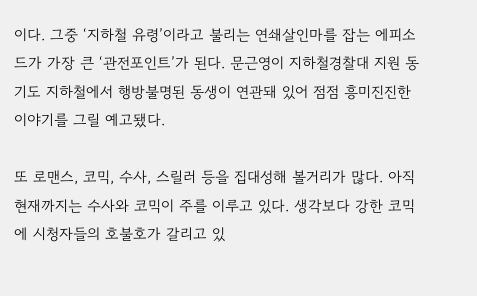이다. 그중 ‘지하철 유령’이라고 불리는 연쇄살인마를 잡는 에피소드가 가장 큰 ‘관전포인트’가 된다. 문근영이 지하철경찰대 지원 동기도 지하철에서 행방불명된 동생이 연관돼 있어 점점 흥미진진한 이야기를 그릴 예고됐다.

또 로맨스, 코믹, 수사, 스릴러 등을 집대성해 볼거리가 많다. 아직 현재까지는 수사와 코믹이 주를 이루고 있다. 생각보다 강한 코믹에 시청자들의 호불호가 갈리고 있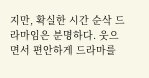지만, 확실한 시간 순삭 드라마임은 분명하다. 웃으면서 편안하게 드라마를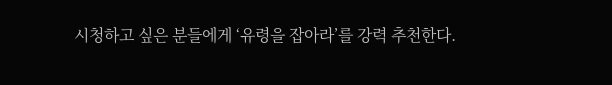시청하고 싶은 분들에게 ‘유령을 잡아라’를 강력 추천한다.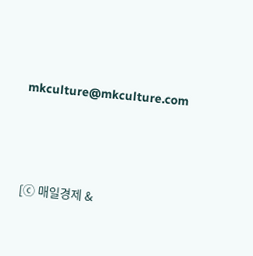mkculture@mkculture.com




[ⓒ 매일경제 &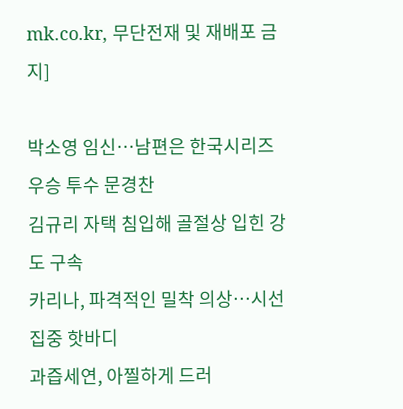mk.co.kr, 무단전재 및 재배포 금지]

박소영 임신…남편은 한국시리즈 우승 투수 문경찬
김규리 자택 침입해 골절상 입힌 강도 구속
카리나, 파격적인 밀착 의상…시선 집중 핫바디
과즙세연, 아찔하게 드러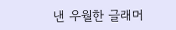낸 우월한 글래머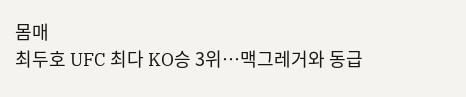몸매
최두호 UFC 최다 KO승 3위…맥그레거와 동급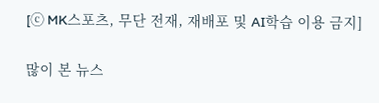[ⓒ MK스포츠, 무단 전재, 재배포 및 AI학습 이용 금지]

많이 본 뉴스